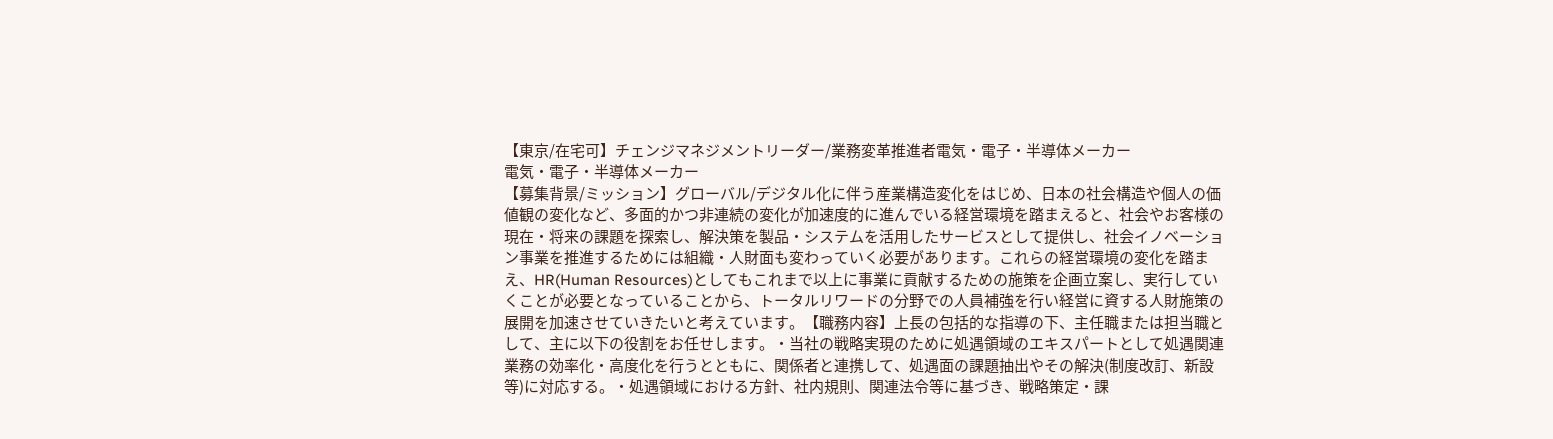【東京/在宅可】チェンジマネジメントリーダー/業務変革推進者電気・電子・半導体メーカー
電気・電子・半導体メーカー
【募集背景/ミッション】グローバル/デジタル化に伴う産業構造変化をはじめ、日本の社会構造や個人の価値観の変化など、多面的かつ非連続の変化が加速度的に進んでいる経営環境を踏まえると、社会やお客様の現在・将来の課題を探索し、解決策を製品・システムを活用したサービスとして提供し、社会イノベーション事業を推進するためには組織・人財面も変わっていく必要があります。これらの経営環境の変化を踏まえ、HR(Human Resources)としてもこれまで以上に事業に貢献するための施策を企画立案し、実行していくことが必要となっていることから、トータルリワードの分野での人員補強を行い経営に資する人財施策の展開を加速させていきたいと考えています。【職務内容】上長の包括的な指導の下、主任職または担当職として、主に以下の役割をお任せします。・当社の戦略実現のために処遇領域のエキスパートとして処遇関連業務の効率化・高度化を行うとともに、関係者と連携して、処遇面の課題抽出やその解決(制度改訂、新設等)に対応する。・処遇領域における方針、社内規則、関連法令等に基づき、戦略策定・課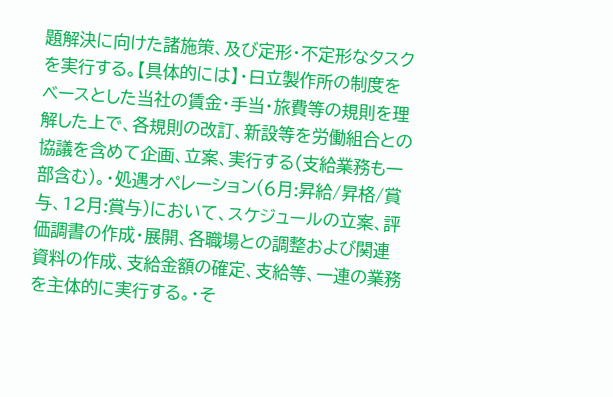題解決に向けた諸施策、及び定形・不定形なタスクを実行する。【具体的には】・日立製作所の制度をベースとした当社の賃金・手当・旅費等の規則を理解した上で、各規則の改訂、新設等を労働組合との協議を含めて企画、立案、実行する(支給業務も一部含む)。・処遇オペレーション(6月:昇給/昇格/賞与、12月:賞与)において、スケジュールの立案、評価調書の作成・展開、各職場との調整および関連資料の作成、支給金額の確定、支給等、一連の業務を主体的に実行する。・そ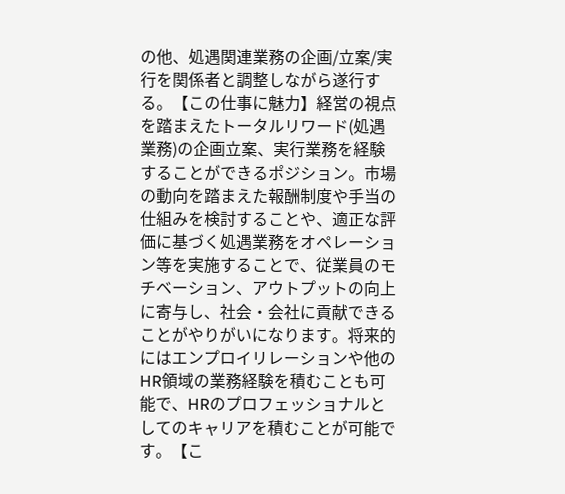の他、処遇関連業務の企画/立案/実行を関係者と調整しながら遂行する。【この仕事に魅力】経営の視点を踏まえたトータルリワード(処遇業務)の企画立案、実行業務を経験することができるポジション。市場の動向を踏まえた報酬制度や手当の仕組みを検討することや、適正な評価に基づく処遇業務をオペレーション等を実施することで、従業員のモチベーション、アウトプットの向上に寄与し、社会・会社に貢献できることがやりがいになります。将来的にはエンプロイリレーションや他のHR領域の業務経験を積むことも可能で、HRのプロフェッショナルとしてのキャリアを積むことが可能です。【こ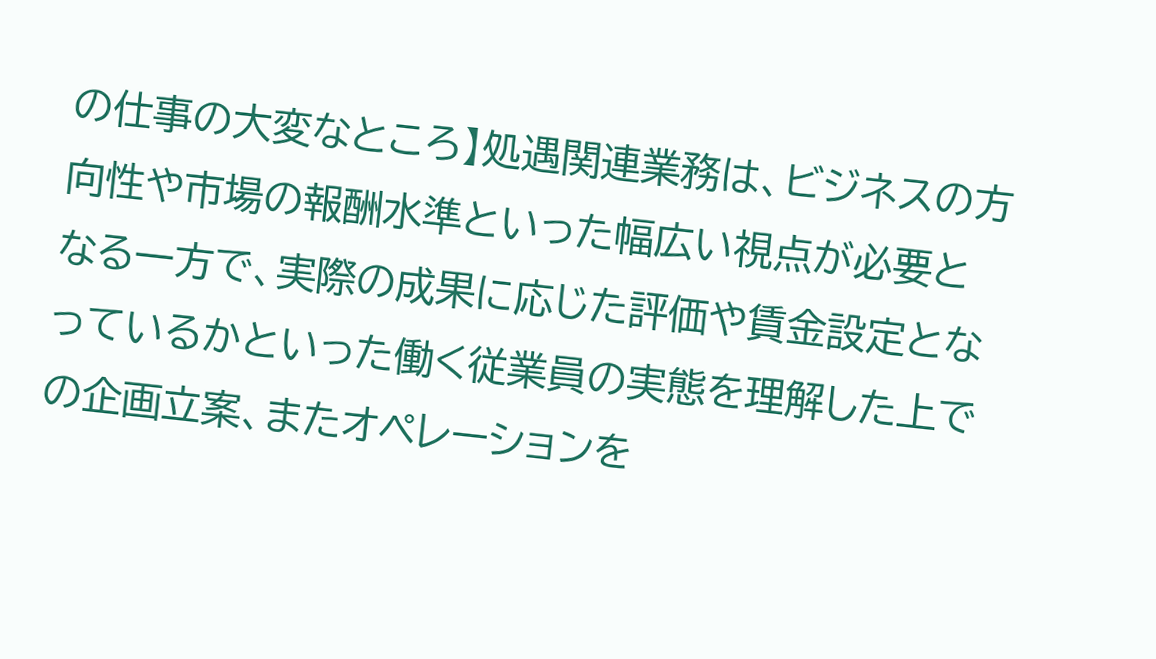の仕事の大変なところ】処遇関連業務は、ビジネスの方向性や市場の報酬水準といった幅広い視点が必要となる一方で、実際の成果に応じた評価や賃金設定となっているかといった働く従業員の実態を理解した上での企画立案、またオペレーションを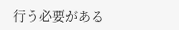行う必要がある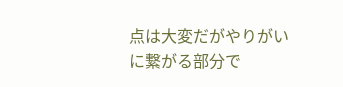点は大変だがやりがいに繋がる部分で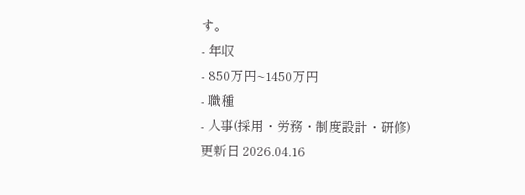す。
- 年収
- 850万円~1450万円
- 職種
- 人事(採用・労務・制度設計・研修)
更新日 2026.04.16